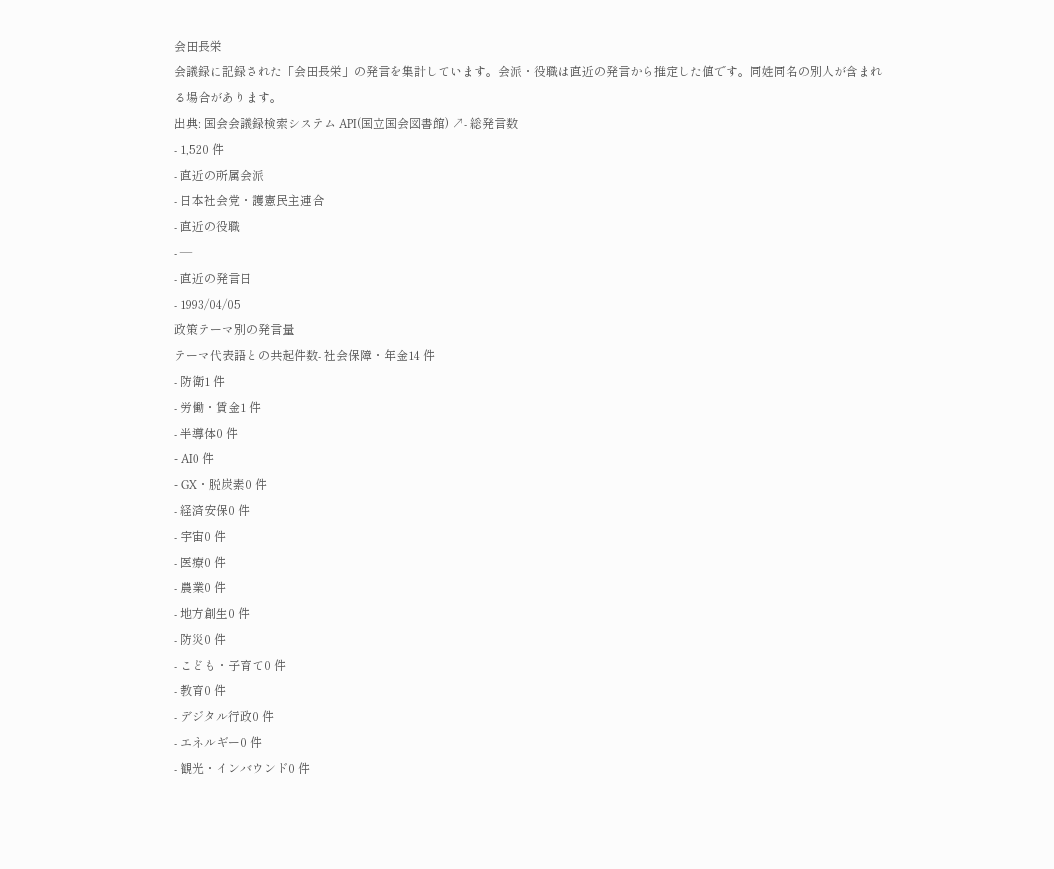会田長栄
会議録に記録された「会田長栄」の発言を集計しています。会派・役職は直近の発言から推定した値です。同姓同名の別人が含まれる場合があります。
出典: 国会会議録検索システム API(国立国会図書館) ↗- 総発言数
- 1,520 件
- 直近の所属会派
- 日本社会党・護憲民主連合
- 直近の役職
- —
- 直近の発言日
- 1993/04/05
政策テーマ別の発言量
テーマ代表語との共起件数- 社会保障・年金14 件
- 防衛1 件
- 労働・賃金1 件
- 半導体0 件
- AI0 件
- GX・脱炭素0 件
- 経済安保0 件
- 宇宙0 件
- 医療0 件
- 農業0 件
- 地方創生0 件
- 防災0 件
- こども・子育て0 件
- 教育0 件
- デジタル行政0 件
- エネルギー0 件
- 観光・インバウンド0 件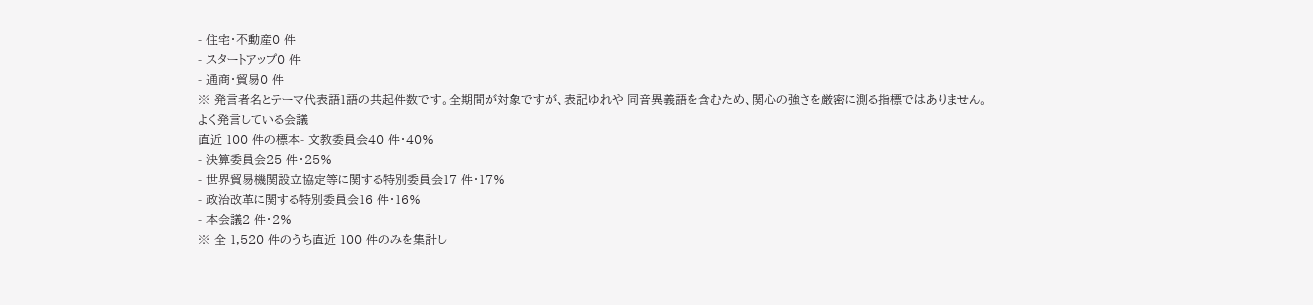- 住宅・不動産0 件
- スタートアップ0 件
- 通商・貿易0 件
※ 発言者名とテーマ代表語1語の共起件数です。全期間が対象ですが、表記ゆれや 同音異義語を含むため、関心の強さを厳密に測る指標ではありません。
よく発言している会議
直近 100 件の標本- 文教委員会40 件・40%
- 決算委員会25 件・25%
- 世界貿易機関設立協定等に関する特別委員会17 件・17%
- 政治改革に関する特別委員会16 件・16%
- 本会議2 件・2%
※ 全 1,520 件のうち直近 100 件のみを集計し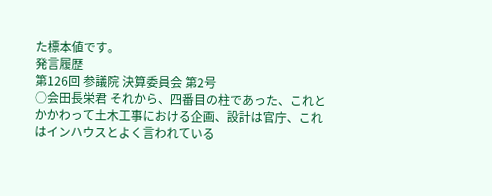た標本値です。
発言履歴
第126回 参議院 決算委員会 第2号
○会田長栄君 それから、四番目の柱であった、これとかかわって土木工事における企画、設計は官庁、これはインハウスとよく言われている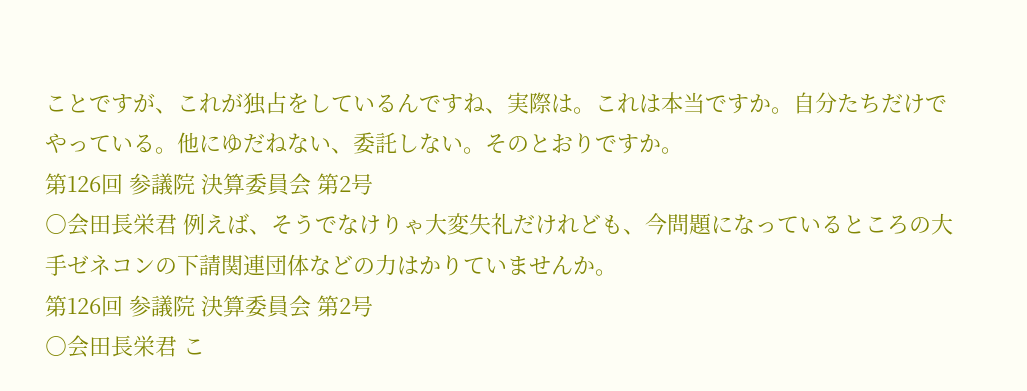ことですが、これが独占をしているんですね、実際は。これは本当ですか。自分たちだけでやっている。他にゆだねない、委託しない。そのとおりですか。
第126回 参議院 決算委員会 第2号
○会田長栄君 例えば、そうでなけりゃ大変失礼だけれども、今問題になっているところの大手ゼネコンの下請関連団体などの力はかりていませんか。
第126回 参議院 決算委員会 第2号
○会田長栄君 こ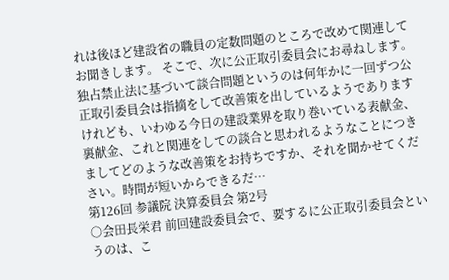れは後ほど建設省の職員の定数問題のところで改めて関連してお聞きします。 そこで、次に公正取引委員会にお尋ねします。 独占禁止法に基づいて談合問題というのは何年かに一回ずつ公正取引委員会は指摘をして改善策を出しているようでありますけれども、いわゆる今日の建設業界を取り巻いている表献金、裏献金、これと関連をしての談合と思われるようなことにつきましてどのような改善策をお持ちですか、それを聞かせてください。時間が短いからできるだ…
第126回 参議院 決算委員会 第2号
○会田長栄君 前回建設委員会で、要するに公正取引委員会というのは、こ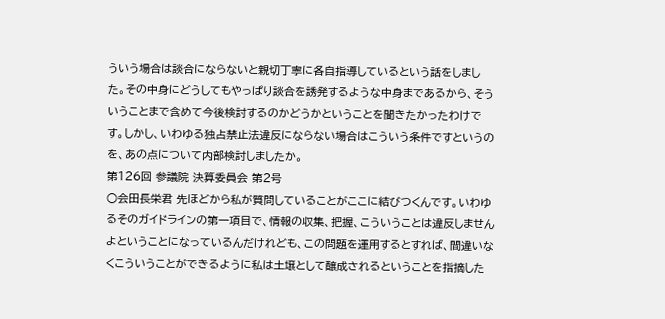ういう場合は談合にならないと親切丁寧に各自指導しているという話をしました。その中身にどうしてもやっぱり談合を誘発するような中身まであるから、そういうことまで含めて今後検討するのかどうかということを聞きたかったわけです。しかし、いわゆる独占禁止法違反にならない場合はこういう条件ですというのを、あの点について内部検討しましたか。
第126回 参議院 決算委員会 第2号
○会田長栄君 先ほどから私が質問していることがここに結びつくんです。いわゆるそのガイドラインの第一項目で、情報の収集、把握、こういうことは違反しませんよということになっているんだけれども、この問題を運用するとすれば、間違いなくこういうことができるように私は土壌として醸成されるということを指摘した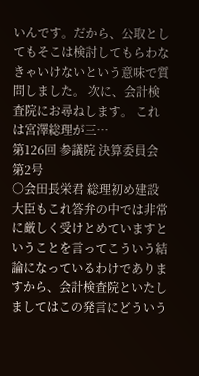いんです。だから、公取としてもそこは検討してもらわなきゃいけないという意味で質問しました。 次に、会計検査院にお尋ねします。 これは宮澤総理が三…
第126回 参議院 決算委員会 第2号
○会田長栄君 総理初め建設大臣もこれ答弁の中では非常に厳しく受けとめていますということを言ってこういう結論になっているわけでありますから、会計検査院といたしましてはこの発言にどういう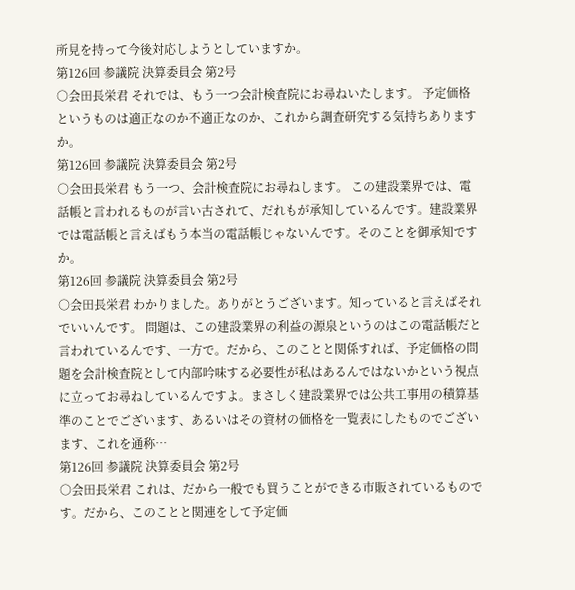所見を持って今後対応しようとしていますか。
第126回 参議院 決算委員会 第2号
○会田長栄君 それでは、もう一つ会計検査院にお尋ねいたします。 予定価格というものは適正なのか不適正なのか、これから調査研究する気持ちありますか。
第126回 参議院 決算委員会 第2号
○会田長栄君 もう一つ、会計検査院にお尋ねします。 この建設業界では、電話帳と言われるものが言い古されて、だれもが承知しているんです。建設業界では電話帳と言えばもう本当の電話帳じゃないんです。そのことを御承知ですか。
第126回 参議院 決算委員会 第2号
○会田長栄君 わかりました。ありがとうございます。知っていると言えばそれでいいんです。 問題は、この建設業界の利益の源泉というのはこの電話帳だと言われているんです、一方で。だから、このことと関係すれば、予定価格の問題を会計検査院として内部吟味する必要性が私はあるんではないかという視点に立ってお尋ねしているんですよ。まさしく建設業界では公共工事用の積算基準のことでございます、あるいはその資材の価格を一覧表にしたものでございます、これを通称…
第126回 参議院 決算委員会 第2号
○会田長栄君 これは、だから一般でも買うことができる市販されているものです。だから、このことと関連をして予定価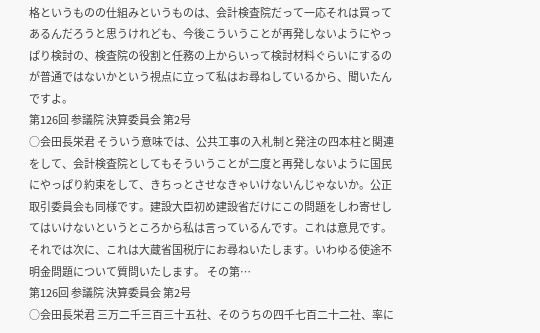格というものの仕組みというものは、会計検査院だって一応それは買ってあるんだろうと思うけれども、今後こういうことが再発しないようにやっぱり検討の、検査院の役割と任務の上からいって検討材料ぐらいにするのが普通ではないかという視点に立って私はお尋ねしているから、聞いたんですよ。
第126回 参議院 決算委員会 第2号
○会田長栄君 そういう意味では、公共工事の入札制と発注の四本柱と関連をして、会計検査院としてもそういうことが二度と再発しないように国民にやっぱり約束をして、きちっとさせなきゃいけないんじゃないか。公正取引委員会も同様です。建設大臣初め建設省だけにこの問題をしわ寄せしてはいけないというところから私は言っているんです。これは意見です。 それでは次に、これは大蔵省国税庁にお尋ねいたします。いわゆる使途不明金問題について質問いたします。 その第…
第126回 参議院 決算委員会 第2号
○会田長栄君 三万二千三百三十五社、そのうちの四千七百二十二社、率に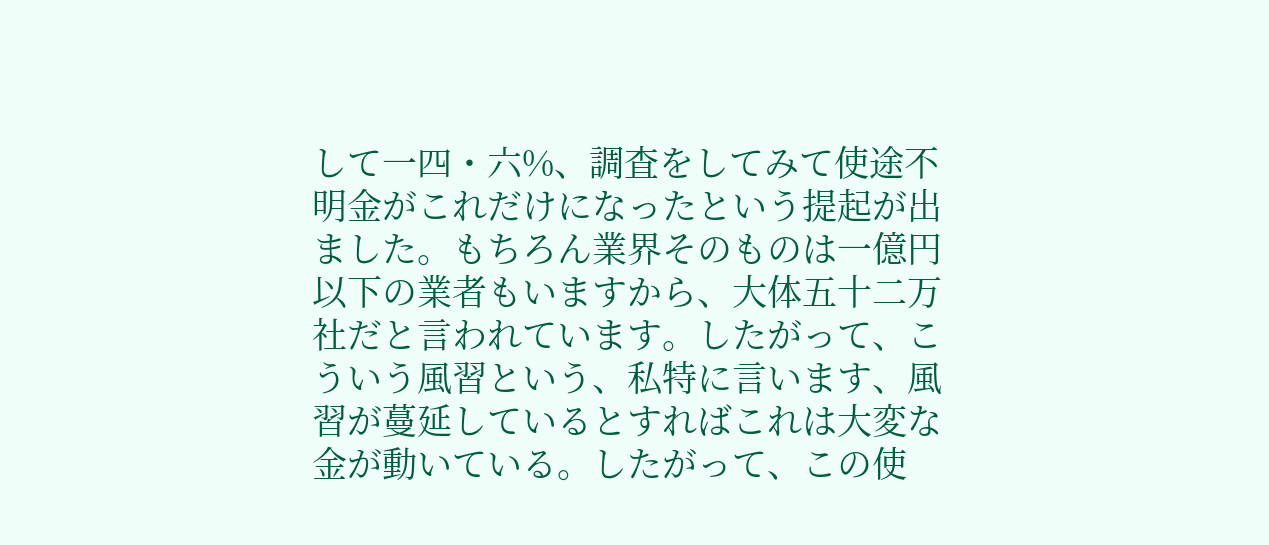して一四・六%、調査をしてみて使途不明金がこれだけになったという提起が出ました。もちろん業界そのものは一億円以下の業者もいますから、大体五十二万社だと言われています。したがって、こういう風習という、私特に言います、風習が蔓延しているとすればこれは大変な金が動いている。したがって、この使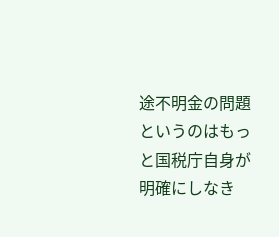途不明金の問題というのはもっと国税庁自身が明確にしなき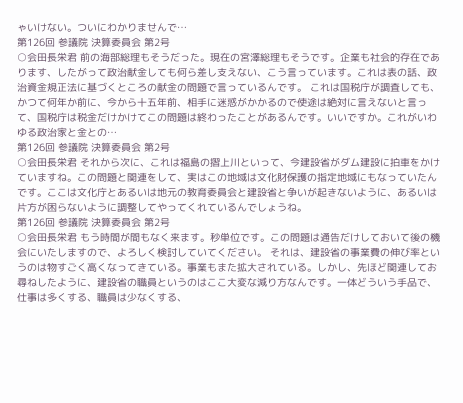ゃいけない。ついにわかりませんで…
第126回 参議院 決算委員会 第2号
○会田長栄君 前の海部総理もそうだった。現在の宮澤総理もそうです。企業も社会的存在であります、したがって政治献金しても何ら差し支えない、こう言っています。これは表の話、政治資金規正法に基づくところの献金の問題で言っているんです。 これは国税庁が調査しても、かつて何年か前に、今から十五年前、相手に迷惑がかかるので使途は絶対に言えないと言って、国税庁は税金だけかけてこの問題は終わったことがあるんです。いいですか。これがいわゆる政治家と金との…
第126回 参議院 決算委員会 第2号
○会田長栄君 それから次に、これは福島の摺上川といって、今建設省がダム建設に拍車をかけていますね。この問題と関連をして、実はこの地域は文化財保護の指定地域にもなっていたんです。ここは文化庁とあるいは地元の教育委員会と建設省と争いが起きないように、あるいは片方が困らないように調整してやってくれているんでしょうね。
第126回 参議院 決算委員会 第2号
○会田長栄君 もう時間が間もなく来ます。秒単位です。この問題は通告だけしておいて後の機会にいたしますので、よろしく検討していてください。 それは、建設省の事業費の伸び率というのは物すごく高くなってきている。事業もまた拡大されている。しかし、先ほど関連してお尋ねしたように、建設省の職員というのはここ大変な減り方なんです。一体どういう手品で、仕事は多くする、職員は少なくする、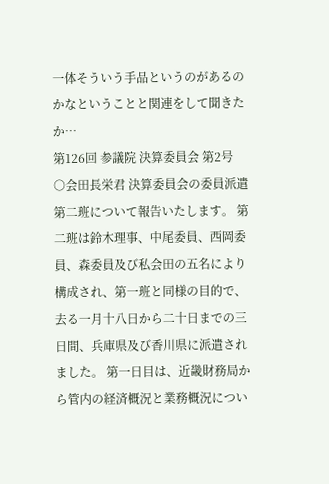一体そういう手品というのがあるのかなということと関連をして聞きたか…
第126回 参議院 決算委員会 第2号
○会田長栄君 決算委員会の委員派遣第二班について報告いたします。 第二班は鈴木理事、中尾委員、西岡委員、森委員及び私会田の五名により構成され、第一班と同様の目的で、去る一月十八日から二十日までの三日間、兵庫県及び香川県に派遣されました。 第一日目は、近畿財務局から管内の経済概況と業務概況につい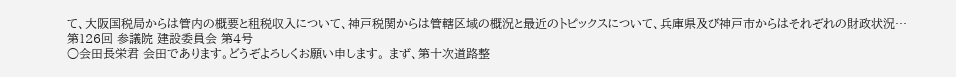て、大阪国税局からは管内の概要と租税収入について、神戸税関からは管轄区域の概況と最近のトピックスについて、兵庫県及び神戸市からはそれぞれの財政状況…
第126回 参議院 建設委員会 第4号
○会田長栄君 会田であります。どうぞよろしくお願い申します。 まず、第十次道路整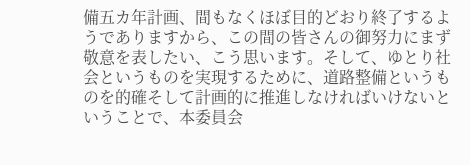備五カ年計画、間もなくほぼ目的どおり終了するようでありますから、この間の皆さんの御努力にまず敬意を表したい、こう思います。そして、ゆとり社会というものを実現するために、道路整備というものを的確そして計画的に推進しなければいけないということで、本委員会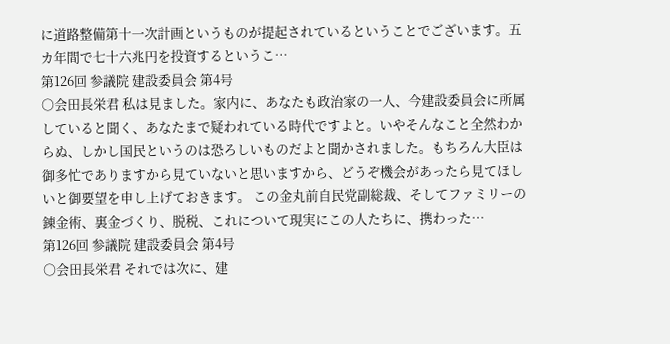に道路整備第十一次計画というものが提起されているということでございます。五カ年間で七十六兆円を投資するというこ…
第126回 参議院 建設委員会 第4号
○会田長栄君 私は見ました。家内に、あなたも政治家の一人、今建設委員会に所属していると聞く、あなたまで疑われている時代ですよと。いやそんなこと全然わからぬ、しかし国民というのは恐ろしいものだよと聞かされました。もちろん大臣は御多忙でありますから見ていないと思いますから、どうぞ機会があったら見てほしいと御要望を申し上げておきます。 この金丸前自民党副総裁、そしてファミリーの錬金術、裏金づくり、脱税、これについて現実にこの人たちに、携わった…
第126回 参議院 建設委員会 第4号
○会田長栄君 それでは次に、建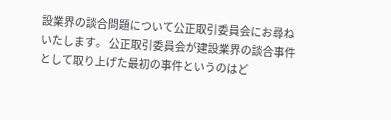設業界の談合問題について公正取引委員会にお尋ねいたします。 公正取引委員会が建設業界の談合事件として取り上げた最初の事件というのはど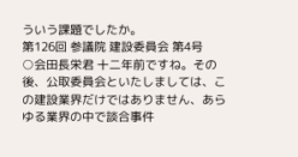ういう課題でしたか。
第126回 参議院 建設委員会 第4号
○会田長栄君 十二年前ですね。その後、公取委員会といたしましては、この建設業界だけではありません、あらゆる業界の中で談合事件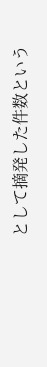として摘発した件数という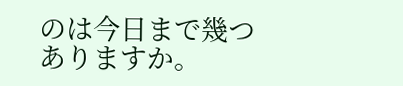のは今日まで幾つありますか。